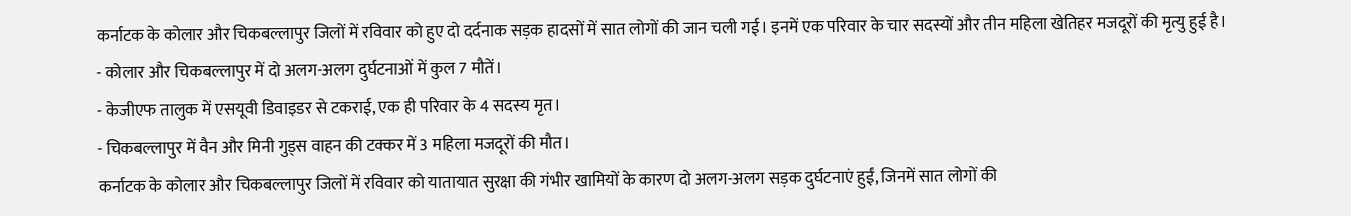कर्नाटक के कोलार और चिकबल्लापुर जिलों में रविवार को हुए दो दर्दनाक सड़क हादसों में सात लोगों की जान चली गई। इनमें एक परिवार के चार सदस्यों और तीन महिला खेतिहर मजदूरों की मृत्यु हुई है।
- कोलार और चिकबल्लापुर में दो अलग-अलग दुर्घटनाओं में कुल 7 मौतें।
- केजीएफ तालुक में एसयूवी डिवाइडर से टकराई, एक ही परिवार के 4 सदस्य मृत।
- चिकबल्लापुर में वैन और मिनी गुड्स वाहन की टक्कर में 3 महिला मजदूरों की मौत।
कर्नाटक के कोलार और चिकबल्लापुर जिलों में रविवार को यातायात सुरक्षा की गंभीर खामियों के कारण दो अलग-अलग सड़क दुर्घटनाएं हुईं, जिनमें सात लोगों की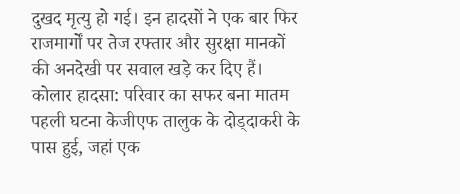दुखद मृत्यु हो गई। इन हादसों ने एक बार फिर राजमार्गों पर तेज रफ्तार और सुरक्षा मानकों की अनदेखी पर सवाल खड़े कर दिए हैं।
कोलार हादसा: परिवार का सफर बना मातम
पहली घटना केजीएफ तालुक के दोड्दाकरी के पास हुई, जहां एक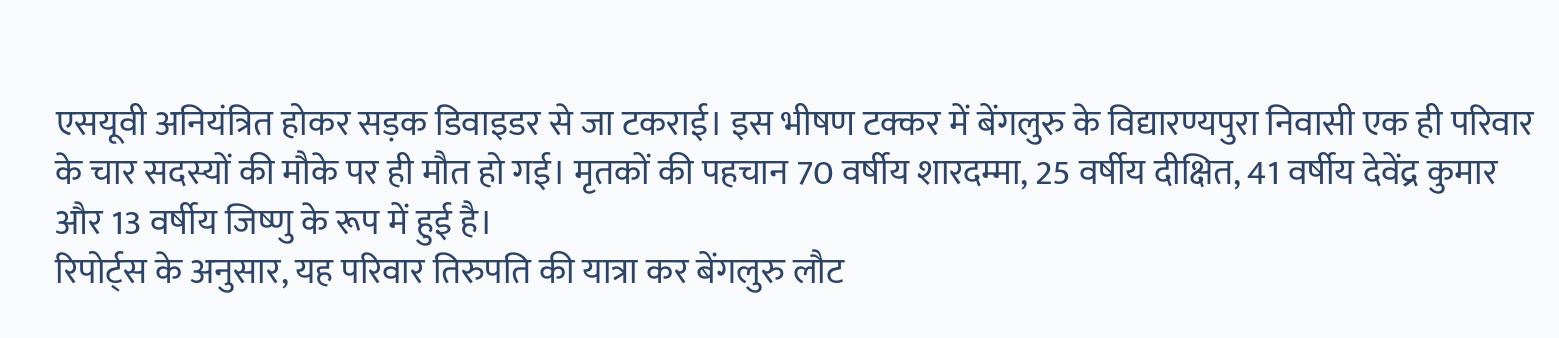एसयूवी अनियंत्रित होकर सड़क डिवाइडर से जा टकराई। इस भीषण टक्कर में बेंगलुरु के विद्यारण्यपुरा निवासी एक ही परिवार के चार सदस्यों की मौके पर ही मौत हो गई। मृतकों की पहचान 70 वर्षीय शारदम्मा, 25 वर्षीय दीक्षित, 41 वर्षीय देवेंद्र कुमार और 13 वर्षीय जिष्णु के रूप में हुई है।
रिपोर्ट्स के अनुसार, यह परिवार तिरुपति की यात्रा कर बेंगलुरु लौट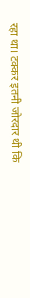रहा था। टक्कर इतनी जोरदार थी कि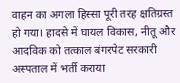वाहन का अगला हिस्सा पूरी तरह क्षतिग्रस्त हो गया। हादसे में घायल विकास, नीतू और आदविक को तत्काल बंगरपेट सरकारी अस्पताल में भर्ती कराया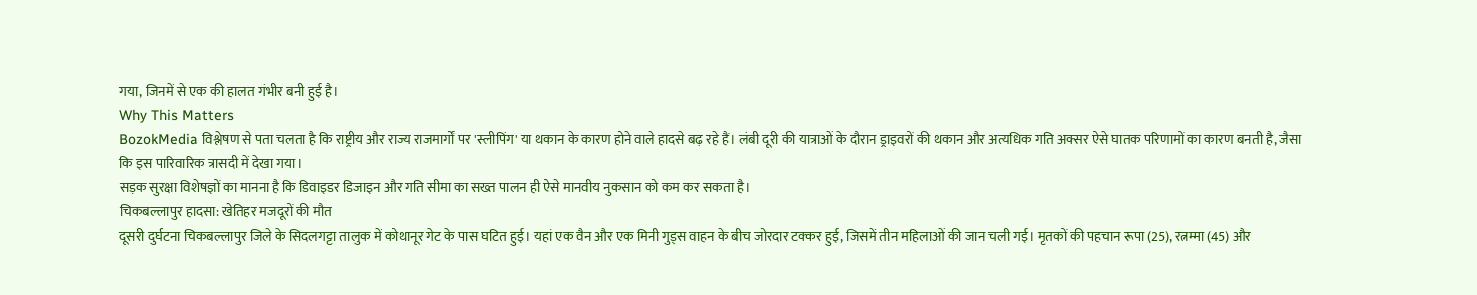गया, जिनमें से एक की हालत गंभीर बनी हुई है।
Why This Matters
BozokMedia विश्लेषण से पता चलता है कि राष्ट्रीय और राज्य राजमार्गों पर 'स्लीपिंग' या थकान के कारण होने वाले हादसे बढ़ रहे हैं। लंबी दूरी की यात्राओं के दौरान ड्राइवरों की थकान और अत्यधिक गति अक्सर ऐसे घातक परिणामों का कारण बनती है, जैसा कि इस पारिवारिक त्रासदी में देखा गया।
सड़क सुरक्षा विशेषज्ञों का मानना है कि डिवाइडर डिजाइन और गति सीमा का सख्त पालन ही ऐसे मानवीय नुकसान को कम कर सकता है।
चिकबल्लापुर हादसा: खेतिहर मजदूरों की मौत
दूसरी दुर्घटना चिकबल्लापुर जिले के सिदलगट्टा तालुक में कोथानूर गेट के पास घटित हुई। यहां एक वैन और एक मिनी गुड्स वाहन के बीच जोरदार टक्कर हुई, जिसमें तीन महिलाओं की जान चली गई। मृतकों की पहचान रूपा (25), रत्नम्मा (45) और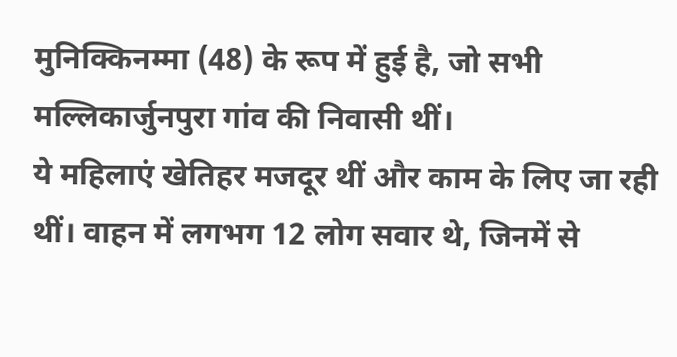मुनिक्किनम्मा (48) के रूप में हुई है, जो सभी मल्लिकार्जुनपुरा गांव की निवासी थीं।
ये महिलाएं खेतिहर मजदूर थीं और काम के लिए जा रही थीं। वाहन में लगभग 12 लोग सवार थे, जिनमें से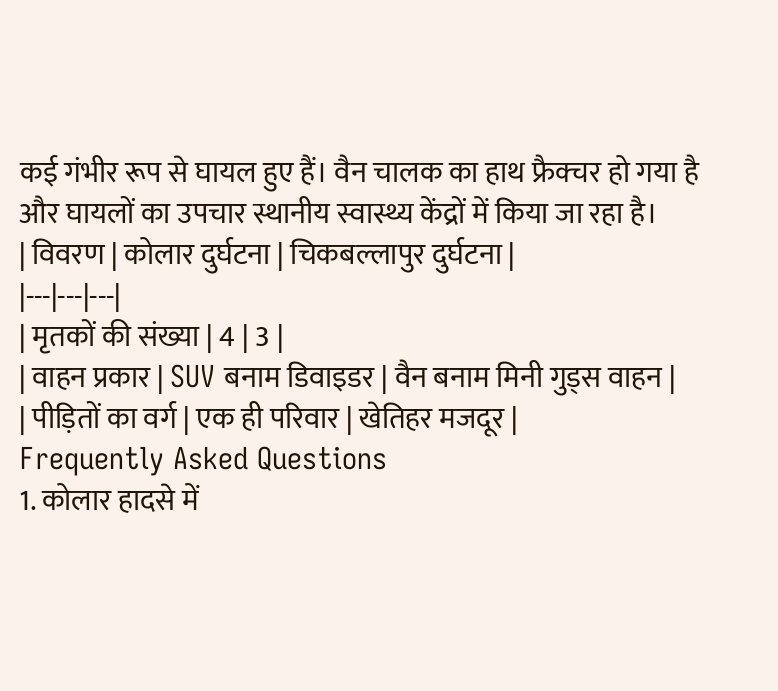कई गंभीर रूप से घायल हुए हैं। वैन चालक का हाथ फ्रैक्चर हो गया है और घायलों का उपचार स्थानीय स्वास्थ्य केंद्रों में किया जा रहा है।
| विवरण | कोलार दुर्घटना | चिकबल्लापुर दुर्घटना |
|---|---|---|
| मृतकों की संख्या | 4 | 3 |
| वाहन प्रकार | SUV बनाम डिवाइडर | वैन बनाम मिनी गुड्स वाहन |
| पीड़ितों का वर्ग | एक ही परिवार | खेतिहर मजदूर |
Frequently Asked Questions
1. कोलार हादसे में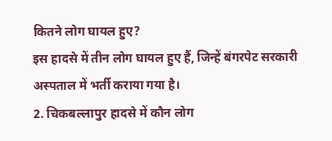कितने लोग घायल हुए?
इस हादसे में तीन लोग घायल हुए हैं, जिन्हें बंगरपेट सरकारी अस्पताल में भर्ती कराया गया है।
2. चिकबल्लापुर हादसे में कौन लोग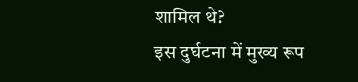शामिल थे?
इस दुर्घटना में मुख्य रूप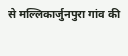से मल्लिकार्जुनपुरा गांव की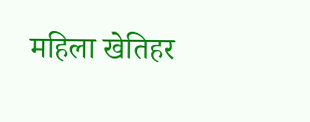महिला खेतिहर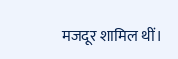मजदूर शामिल थीं।